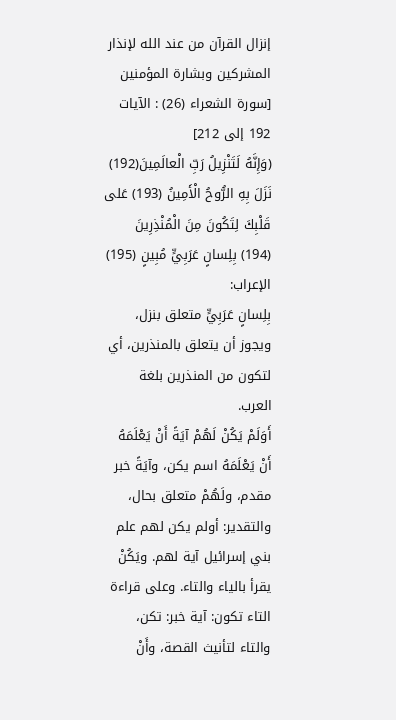إنزال القرآن من عند الله لإنذار المشركين وبشارة المؤمنين
[سورة الشعراء (26) : الآيات 192 إلى 212]
(وَإِنَّهُ لَتَنْزِيلُ رَبِّ الْعالَمِينَ(192) نَزَلَ بِهِ الرُّوحُ الْأَمِينُ (193) عَلى قَلْبِكَ لِتَكُونَ مِنَ الْمُنْذِرِينَ (194) بِلِسانٍ عَرَبِيٍّ مُبِينٍ (195)
الإعراب:
بِلِسانٍ عَرَبِيٍّ متعلق بنزل، ويجوز أن يتعلق بالمنذرين، أي لتكون من المنذرين بلغة العرب.
أَوَلَمْ يَكُنْ لَهُمْ آيَةً أَنْ يَعْلَمَهُ أَنْ يَعْلَمَهُ اسم يكن، وآيَةً خبر مقدم، ولَهُمْ متعلق بحال، والتقدير: أولم يكن لهم علم بني إسرائيل آية لهم. ويَكُنْ يقرأ بالياء والتاء. وعلى قراءة التاء تكون: آية خبر: تكن، والتاء لتأنيث القصة، وأَنْ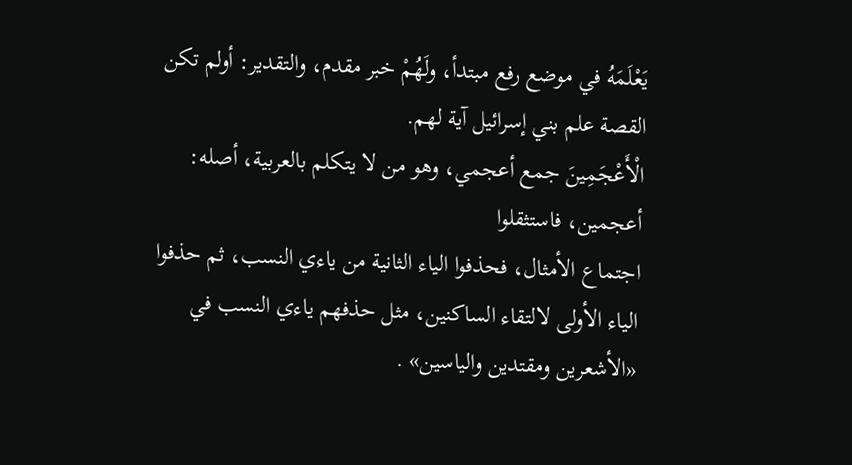يَعْلَمَهُ في موضع رفع مبتدأ، ولَهُمْ خبر مقدم، والتقدير: أولم تكن القصة علم بني إسرائيل آية لهم.
الْأَعْجَمِينَ جمع أعجمي، وهو من لا يتكلم بالعربية، أصله: أعجمين، فاستثقلوا
اجتماع الأمثال، فحذفوا الياء الثانية من ياءي النسب، ثم حذفوا الياء الأولى لالتقاء الساكنين، مثل حذفهم ياءي النسب في «الأشعرين ومقتدين والياسين» .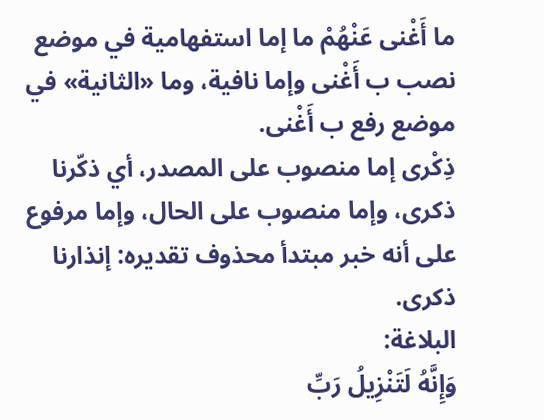ما أَغْنى عَنْهُمْ ما إما استفهامية في موضع نصب ب أَغْنى وإما نافية، وما «الثانية» في موضع رفع ب أَغْنى.
ذِكْرى إما منصوب على المصدر، أي ذكّرنا ذكرى، وإما منصوب على الحال، وإما مرفوع على أنه خبر مبتدأ محذوف تقديره: إنذارنا ذكرى.
البلاغة:
وَإِنَّهُ لَتَنْزِيلُ رَبِّ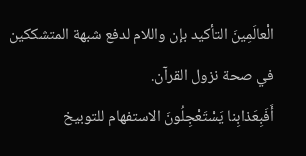الْعالَمِينَ التأكيد بإن واللام لدفع شبهة المتشككين في صحة نزول القرآن.
أَفَبِعَذابِنا يَسْتَعْجِلُونَ الاستفهام للتوبيخ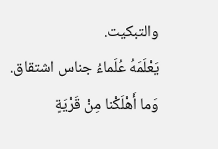والتبكيت.
يَعْلَمَهُ عُلَماءُ جناس اشتقاق.
وَما أَهْلَكْنا مِنْ قَرْيَةٍ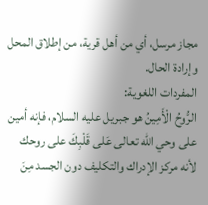مجاز مرسل، أي من أهل قرية، من إطلاق المحل وإرادة الحال.
المفردات اللغوية:
الرُّوحُ الْأَمِينُ هو جبريل عليه السلام، فإنه أمين على وحي الله تعالى عَلى قَلْبِكَ على روحك لأنه مركز الإدراك والتكليف دون الجسد مِنَ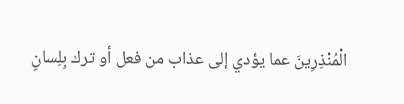الْمُنْذِرِينَ عما يؤدي إلى عذاب من فعل أو ترك بِلِسانٍ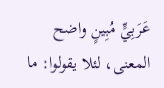عَرَبِيٍّ مُبِينٍ واضح المعنى، لئلا يقولوا: ما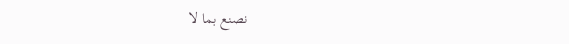نصنع بما لا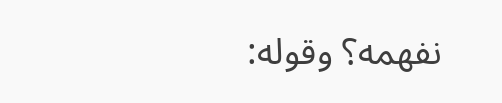نفهمه؟ وقوله: